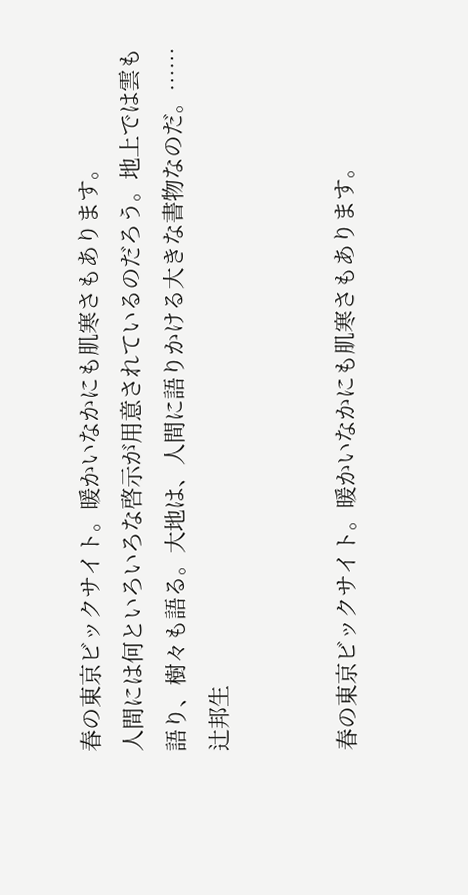春の東京ビックサイト。暖かいなかにも肌寒さもあります。
人間には何といろいろな啓示が用意されているのだろう。地上では雲も語り、樹々も語る。大地は、人間に語りかける大きな書物なのだ。…… 辻邦生


春の東京ビックサイト。暖かいなかにも肌寒さもあります。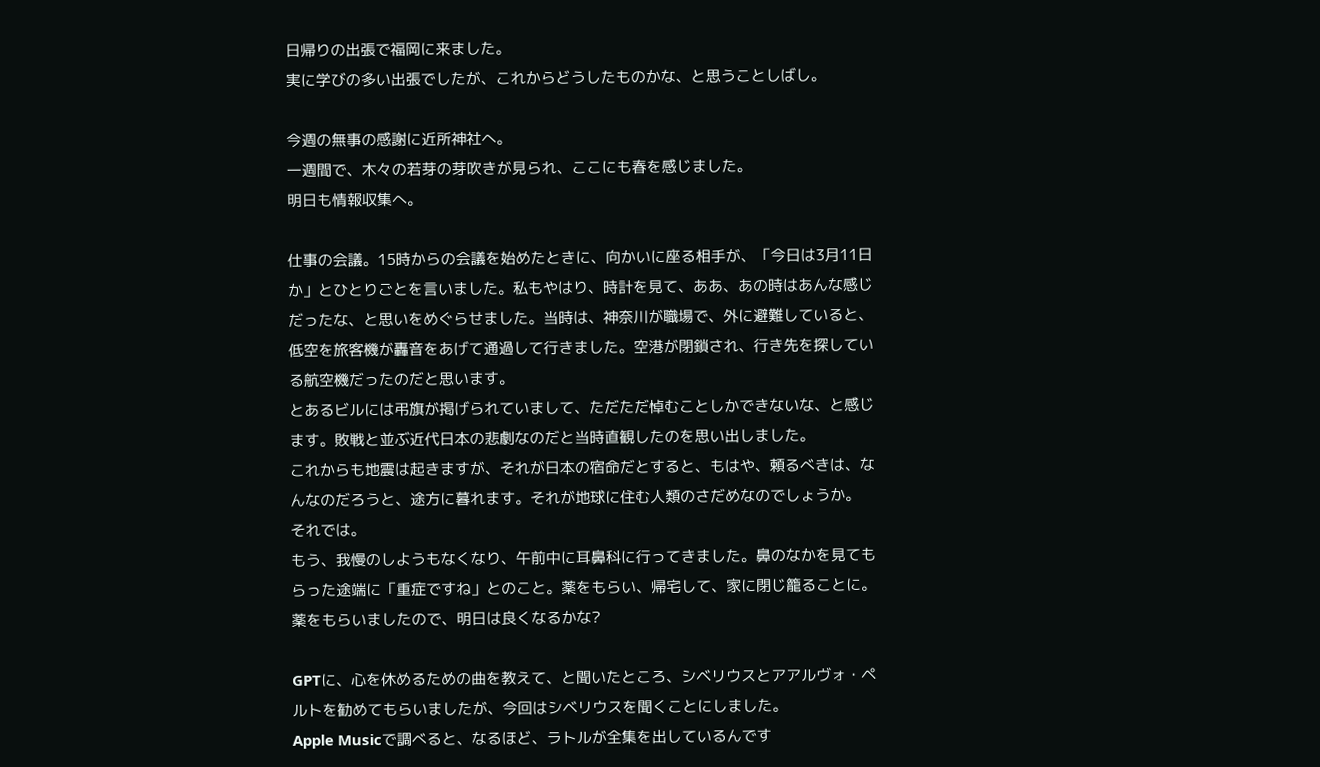日帰りの出張で福岡に来ました。
実に学びの多い出張でしたが、これからどうしたものかな、と思うことしばし。

今週の無事の感謝に近所神社へ。
一週間で、木々の若芽の芽吹きが見られ、ここにも春を感じました。
明日も情報収集へ。

仕事の会議。15時からの会議を始めたときに、向かいに座る相手が、「今日は3月11日か」とひとりごとを言いました。私もやはり、時計を見て、ああ、あの時はあんな感じだったな、と思いをめぐらせました。当時は、神奈川が職場で、外に避難していると、低空を旅客機が轟音をあげて通過して行きました。空港が閉鎖され、行き先を探している航空機だったのだと思います。
とあるビルには弔旗が掲げられていまして、ただただ悼むことしかできないな、と感じます。敗戦と並ぶ近代日本の悲劇なのだと当時直観したのを思い出しました。
これからも地震は起きますが、それが日本の宿命だとすると、もはや、頼るべきは、なんなのだろうと、途方に暮れます。それが地球に住む人類のさだめなのでしょうか。
それでは。
もう、我慢のしようもなくなり、午前中に耳鼻科に行ってきました。鼻のなかを見てもらった途端に「重症ですね」とのこと。薬をもらい、帰宅して、家に閉じ籠ることに。
薬をもらいましたので、明日は良くなるかな?

GPTに、心を休めるための曲を教えて、と聞いたところ、シベリウスとアアルヴォ・ペルトを勧めてもらいましたが、今回はシベリウスを聞くことにしました。
Apple Musicで調べると、なるほど、ラトルが全集を出しているんです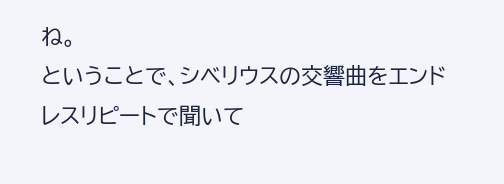ね。
ということで、シベリウスの交響曲をエンドレスリピートで聞いて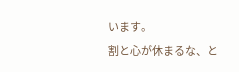います。
割と心が休まるな、と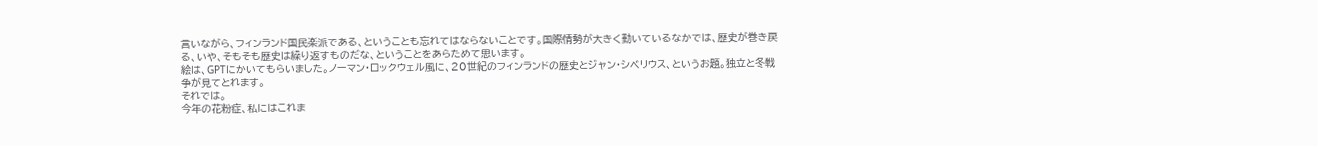言いながら、フィンランド国民楽派である、ということも忘れてはならないことです。国際情勢が大きく動いているなかでは、歴史が巻き戻る、いや、そもそも歴史は繰り返すものだな、ということをあらためて思います。
絵は、GPTにかいてもらいました。ノーマン・ロックウェル風に、20世紀のフィンランドの歴史とジャン・シベリウス、というお題。独立と冬戦争が見てとれます。
それでは。
今年の花粉症、私にはこれま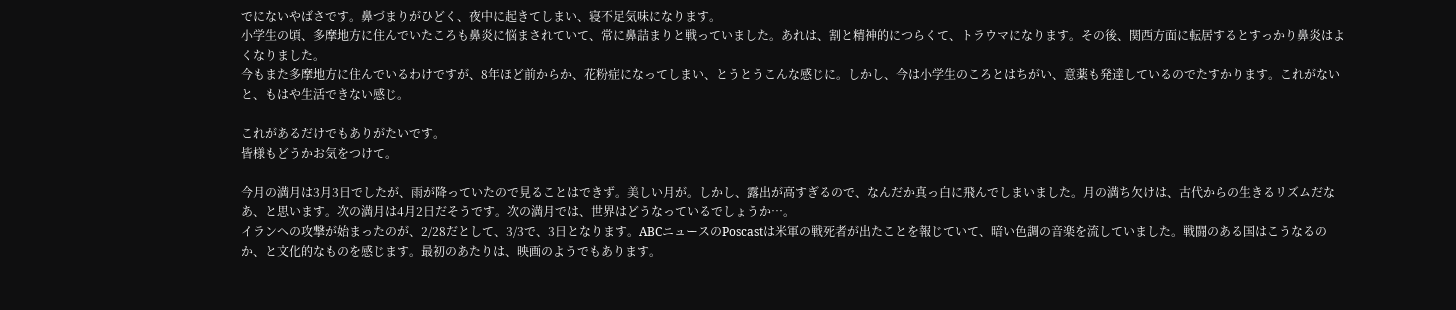でにないやばさです。鼻づまりがひどく、夜中に起きてしまい、寝不足気味になります。
小学生の頃、多摩地方に住んでいたころも鼻炎に悩まされていて、常に鼻詰まりと戦っていました。あれは、割と精神的につらくて、トラウマになります。その後、関西方面に転居するとすっかり鼻炎はよくなりました。
今もまた多摩地方に住んでいるわけですが、8年ほど前からか、花粉症になってしまい、とうとうこんな感じに。しかし、今は小学生のころとはちがい、意薬も発達しているのでたすかります。これがないと、もはや生活できない感じ。

これがあるだけでもありがたいです。
皆様もどうかお気をつけて。

今月の満月は3月3日でしたが、雨が降っていたので見ることはできず。美しい月が。しかし、露出が高すぎるので、なんだか真っ白に飛んでしまいました。月の満ち欠けは、古代からの生きるリズムだなあ、と思います。次の満月は4月2日だそうです。次の満月では、世界はどうなっているでしょうか…。
イランへの攻撃が始まったのが、2/28だとして、3/3で、3日となります。ABCニュースのPoscastは米軍の戦死者が出たことを報じていて、暗い色調の音楽を流していました。戦闘のある国はこうなるのか、と文化的なものを感じます。最初のあたりは、映画のようでもあります。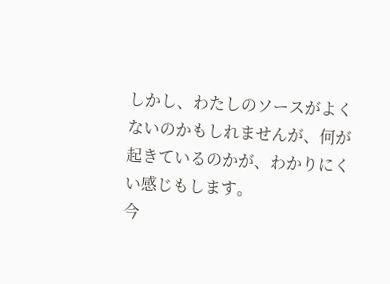しかし、わたしのソースがよくないのかもしれませんが、何が起きているのかが、わかりにくい感じもします。
今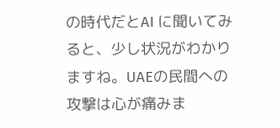の時代だとAI に聞いてみると、少し状況がわかりますね。UAEの民間への攻撃は心が痛みま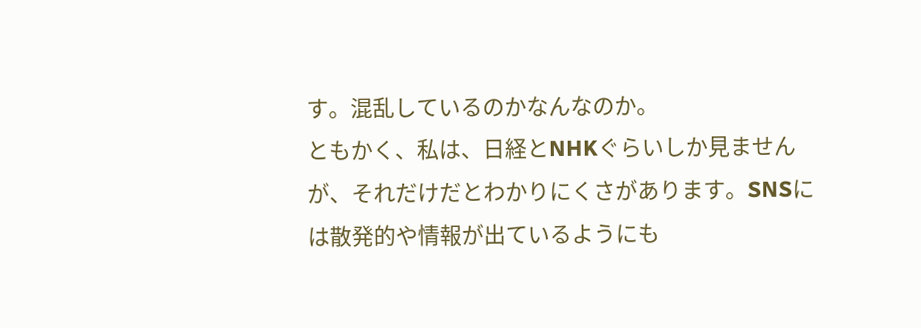す。混乱しているのかなんなのか。
ともかく、私は、日経とNHKぐらいしか見ませんが、それだけだとわかりにくさがあります。SNSには散発的や情報が出ているようにも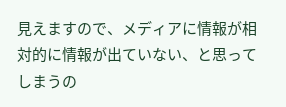見えますので、メディアに情報が相対的に情報が出ていない、と思ってしまうの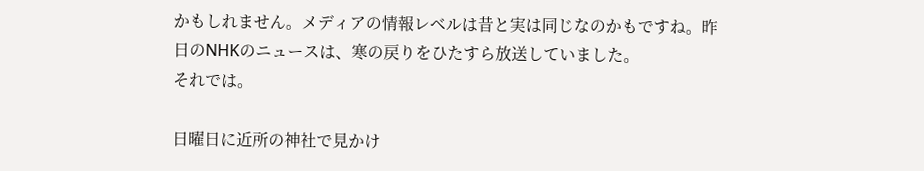かもしれません。メディアの情報レベルは昔と実は同じなのかもですね。昨日のNHKのニュースは、寒の戻りをひたすら放送していました。
それでは。

日曜日に近所の神社で見かけ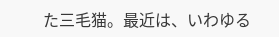た三毛猫。最近は、いわゆる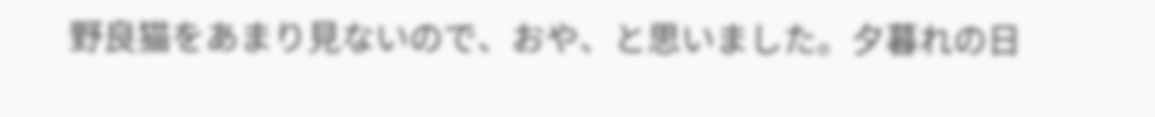野良猫をあまり見ないので、おや、と思いました。夕暮れの日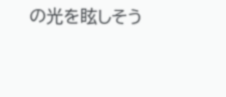の光を眩しそう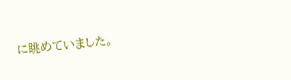に眺めていました。